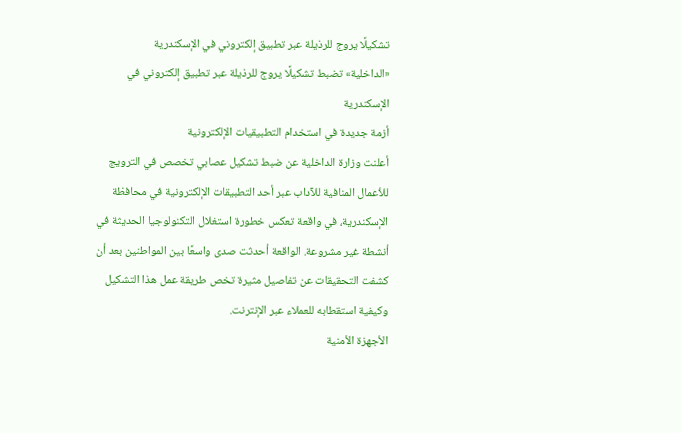تشكيلًا يروج للرذيلة عبر تطبيق إلكتروني في الإسكندرية
«الداخلية» تضبط تشكيلًا يروج للرذيلة عبر تطبيق إلكتروني في الإسكندرية
أزمة جديدة في استخدام التطبيقيات الإلكترونية
أعلنت وزارة الداخلية عن ضبط تشكيل عصابي تخصص في الترويج للأعمال المنافية للآداب عبر أحد التطبيقات الإلكترونية في محافظة الإسكندرية، في واقعة تعكس خطورة استغلال التكنولوجيا الحديثة في أنشطة غير مشروعة. الواقعة أحدثت صدى واسعًا بين المواطنين بعد أن كشفت التحقيقات عن تفاصيل مثيرة تخص طريقة عمل هذا التشكيل وكيفية استقطابه للعملاء عبر الإنترنت.
الأجهزة الأمنية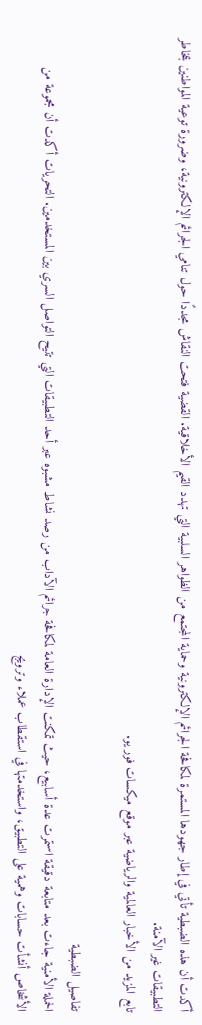أكدت أن هذه الضبطية تأتي في إطار جهودها المستمرة لمكافحة الجرائم الإلكترونية وحماية المجتمع من الظواهر السلبية التي تهدد القيم الأخلاقية. القضية فتحت النقاش مجددًا حول تنامي الجرائم الإلكترونية، وضرورة توعية المواطنين بمخاطر التطبيقات غير الآمنة.
تابع المزيد من الأخبار العالمية والرياضية عبر موقع ميكسات فور يو.

تفاصيل الضبطية
الحملة الأمنية جاءت بعد متابعة دقيقة استمرت عدة أسابيع، حيث تمكنت الإدارة العامة لمكافحة جرائم الآداب من رصد نشاط مشبوه عبر أحد التطبيقات التي تتيح التواصل السري بين المستخدمين. التحريات أكدت أن مجموعة من الأشخاص أنشأت حسابات وهمية على التطبيق، واستخدمتها في استقطاب عملاء وترويج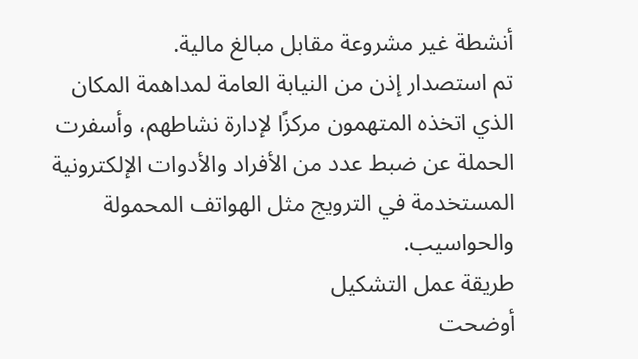أنشطة غير مشروعة مقابل مبالغ مالية.
تم استصدار إذن من النيابة العامة لمداهمة المكان الذي اتخذه المتهمون مركزًا لإدارة نشاطهم، وأسفرت الحملة عن ضبط عدد من الأفراد والأدوات الإلكترونية المستخدمة في الترويج مثل الهواتف المحمولة والحواسيب.
طريقة عمل التشكيل
أوضحت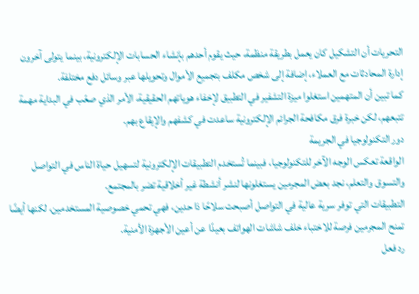التحريات أن التشكيل كان يعمل بطريقة منظمة، حيث يقوم أحدهم بإنشاء الحسابات الإلكترونية، بينما يتولى آخرون إدارة المحادثات مع العملاء، إضافة إلى شخص مكلف بتجميع الأموال وتحويلها عبر وسائل دفع مختلفة.
كما تبين أن المتهمين استغلوا ميزة التشفير في التطبيق لإخفاء هوياتهم الحقيقية، الأمر الذي صعّب في البداية مهمة تتبعهم، لكن خبرة فرق مكافحة الجرائم الإلكترونية ساعدت في كشفهم والإيقاع بهم.
دور التكنولوجيا في الجريمة
الواقعة تعكس الوجه الآخر للتكنولوجيا، فبينما تُستخدم التطبيقات الإلكترونية لتسهيل حياة الناس في التواصل والتسوق والتعلم، نجد بعض المجرمين يستغلونها لنشر أنشطة غير أخلاقية تضر بالمجتمع.
التطبيقات التي توفر سرية عالية في التواصل أصبحت سلاحًا ذا حدين، فهي تحمي خصوصية المستخدمين، لكنها أيضًا تمنح المجرمين فرصة للاختباء خلف شاشات الهواتف بعيدًا عن أعين الأجهزة الأمنية.
رد فعل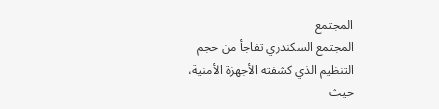المجتمع
المجتمع السكندري تفاجأ من حجم التنظيم الذي كشفته الأجهزة الأمنية، حيث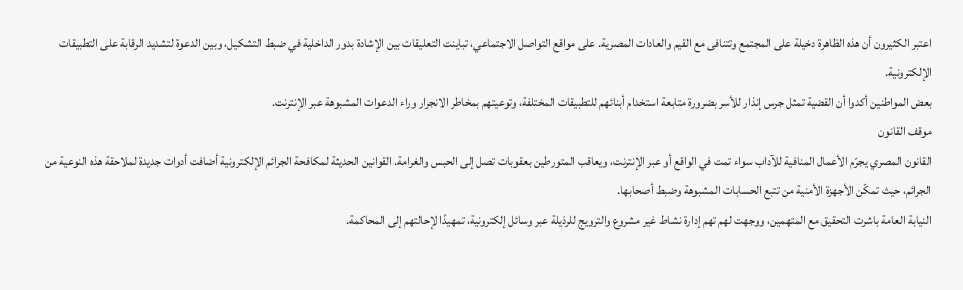اعتبر الكثيرون أن هذه الظاهرة دخيلة على المجتمع وتتنافى مع القيم والعادات المصرية. على مواقع التواصل الاجتماعي، تباينت التعليقات بين الإشادة بدور الداخلية في ضبط التشكيل، وبين الدعوة لتشديد الرقابة على التطبيقات الإلكترونية.
بعض المواطنين أكدوا أن القضية تمثل جرس إنذار للأسر بضرورة متابعة استخدام أبنائهم للتطبيقات المختلفة، وتوعيتهم بمخاطر الانجرار وراء الدعوات المشبوهة عبر الإنترنت.
موقف القانون
القانون المصري يجرّم الأعمال المنافية للآداب سواء تمت في الواقع أو عبر الإنترنت، ويعاقب المتورطين بعقوبات تصل إلى الحبس والغرامة. القوانين الحديثة لمكافحة الجرائم الإلكترونية أضافت أدوات جديدة لملاحقة هذه النوعية من الجرائم، حيث تمكّن الأجهزة الأمنية من تتبع الحسابات المشبوهة وضبط أصحابها.
النيابة العامة باشرت التحقيق مع المتهمين، ووجهت لهم تهم إدارة نشاط غير مشروع والترويج للرذيلة عبر وسائل إلكترونية، تمهيدًا لإحالتهم إلى المحاكمة.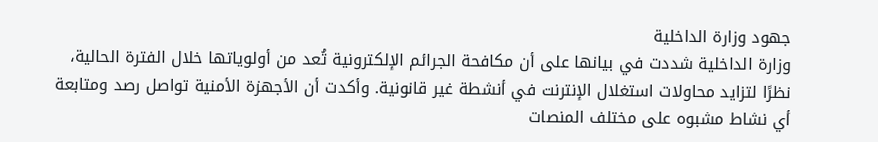جهود وزارة الداخلية
وزارة الداخلية شددت في بيانها على أن مكافحة الجرائم الإلكترونية تُعد من أولوياتها خلال الفترة الحالية، نظرًا لتزايد محاولات استغلال الإنترنت في أنشطة غير قانونية. وأكدت أن الأجهزة الأمنية تواصل رصد ومتابعة أي نشاط مشبوه على مختلف المنصات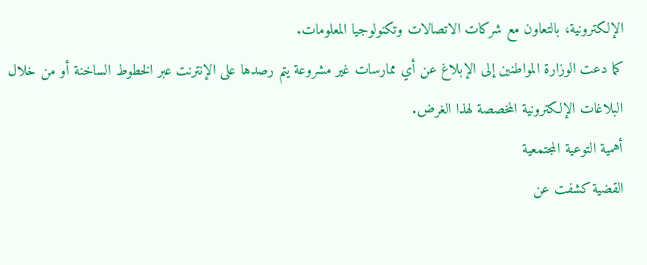الإلكترونية، بالتعاون مع شركات الاتصالات وتكنولوجيا المعلومات.
كما دعت الوزارة المواطنين إلى الإبلاغ عن أي ممارسات غير مشروعة يتم رصدها على الإنترنت عبر الخطوط الساخنة أو من خلال البلاغات الإلكترونية المخصصة لهذا الغرض.
أهمية التوعية المجتمعية
القضية كشفت عن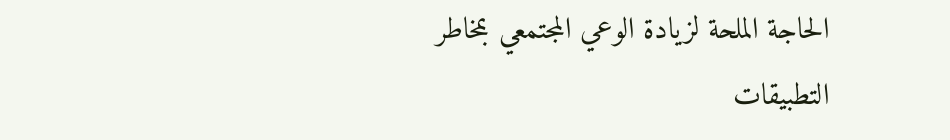الحاجة الملحة لزيادة الوعي المجتمعي بمخاطر التطبيقات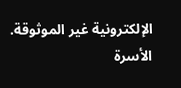الإلكترونية غير الموثوقة. الأسرة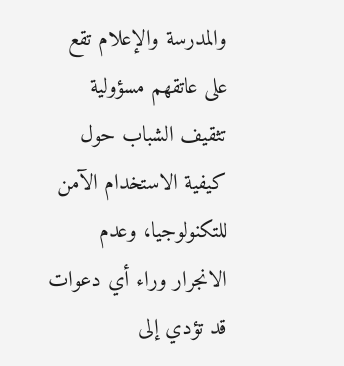والمدرسة والإعلام تقع على عاتقهم مسؤولية تثقيف الشباب حول كيفية الاستخدام الآمن للتكنولوجيا، وعدم الانجرار وراء أي دعوات قد تؤدي إلى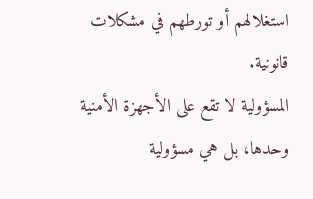استغلالهم أو تورطهم في مشكلات قانونية.
المسؤولية لا تقع على الأجهزة الأمنية وحدها، بل هي مسؤولية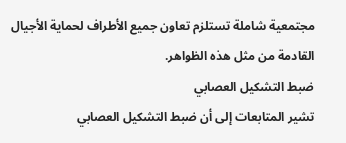مجتمعية شاملة تستلزم تعاون جميع الأطراف لحماية الأجيال القادمة من مثل هذه الظواهر.
ضبط التشكيل العصابي
تشير المتابعات إلى أن ضبط التشكيل العصابي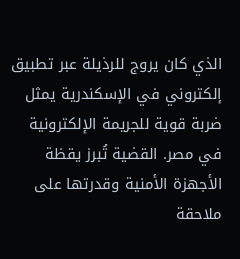الذي كان يروج للرذيلة عبر تطبيق إلكتروني في الإسكندرية يمثل ضربة قوية للجريمة الإلكترونية في مصر. القضية تُبرز يقظة الأجهزة الأمنية وقدرتها على ملاحقة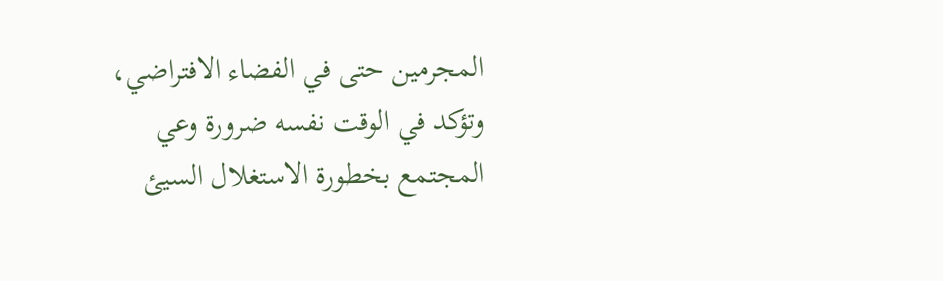المجرمين حتى في الفضاء الافتراضي، وتؤكد في الوقت نفسه ضرورة وعي المجتمع بخطورة الاستغلال السيئ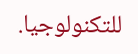للتكنولوجيا.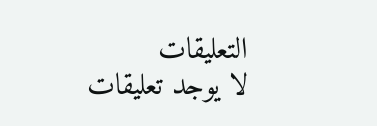التعليقات
لا يوجد تعليقات